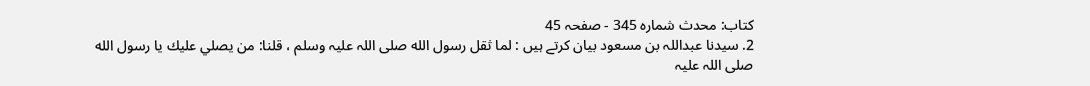کتاب: محدث شمارہ 345 - صفحہ 45
2. سیدنا عبداللہ بن مسعود بیان کرتے ہیں : لما ثقل رسول الله صلی اللہ علیہ وسلم ، قلنا: من یصلي علیك یا رسول الله صلی اللہ علیہ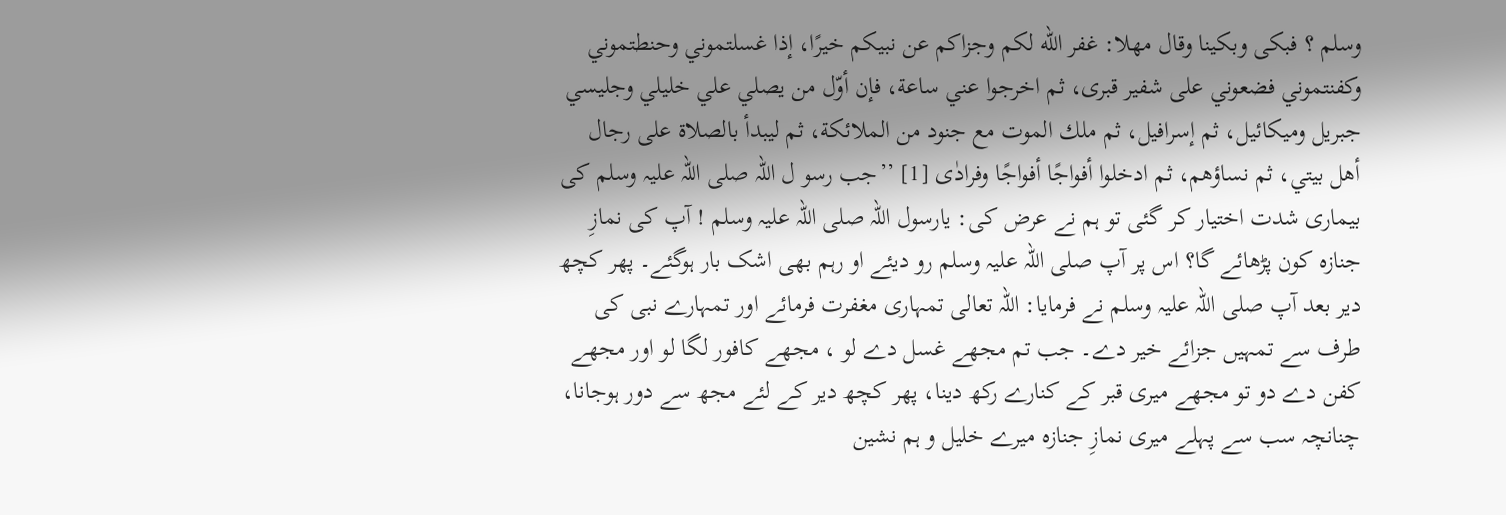وسلم ؟ فبکی وبکینا وقال مهلا: غفر الله لکم وجزاکم عن نبیکم خیرًا، إذا غسلتموني وحنطتموني وکفنتموني فضعوني علی شفیر قبری، ثم اخرجوا عني ساعة، فإن أوّل من یصلي علي خلیلي وجلیسي جبریل ومیکائیل، ثم إسرافیل، ثم ملك الموت مع جنود من الملائکة، ثم لیبدأ بالصلاة على رجال أهل بیتي، ثم نساؤهم، ثم ادخلوا أفواجًا أفواجًا وفرادٰی [1] ’’جب رسو ل اللہ صلی اللہ علیہ وسلم کی بیماری شدت اختیار کر گئی تو ہم نے عرض کی: یارسول اللہ صلی اللہ علیہ وسلم ! آپ کی نمازِ جنازہ کون پڑھائے گا؟ اس پر آپ صلی اللہ علیہ وسلم رو دیئے او رہم بھی اشک بار ہوگئے۔ پھر کچھ دیر بعد آپ صلی اللہ علیہ وسلم نے فرمایا: اللہ تعالی تمہاری مغفرت فرمائے اور تمہارے نبی کی طرف سے تمہیں جزائے خیر دے۔ جب تم مجھے غسل دے لو ، مجھے کافور لگا لو اور مجھے کفن دے دو تو مجھے میری قبر کے کنارے رکھ دینا، پھر کچھ دیر کے لئے مجھ سے دور ہوجانا، چنانچہ سب سے پہلے میری نمازِ جنازہ میرے خلیل و ہم نشین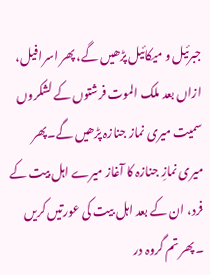جبرئیل و میکائیل پڑھیں گے، پھر اسرافیل، ازاں بعد ملک الموت فرشتوں کے لشکروں سمیت میری نماز جنازہ پڑھیں گے۔پھر میری نمازِ جنازہ کا آغاز میرے اہل بیت کے فرد، ان کے بعد اہل بیت کی عورتیں کریں ۔پھر تم گروہ در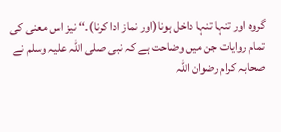گروہ اور تنہا تنہا داخل ہونا(اور نماز ادا کرنا)۔‘‘ نیز اس معنی کی تمام روایات جن میں وضاحت ہے کہ نبی صلی اللہ علیہ وسلم نے صحابہ کرام رضوان اللہ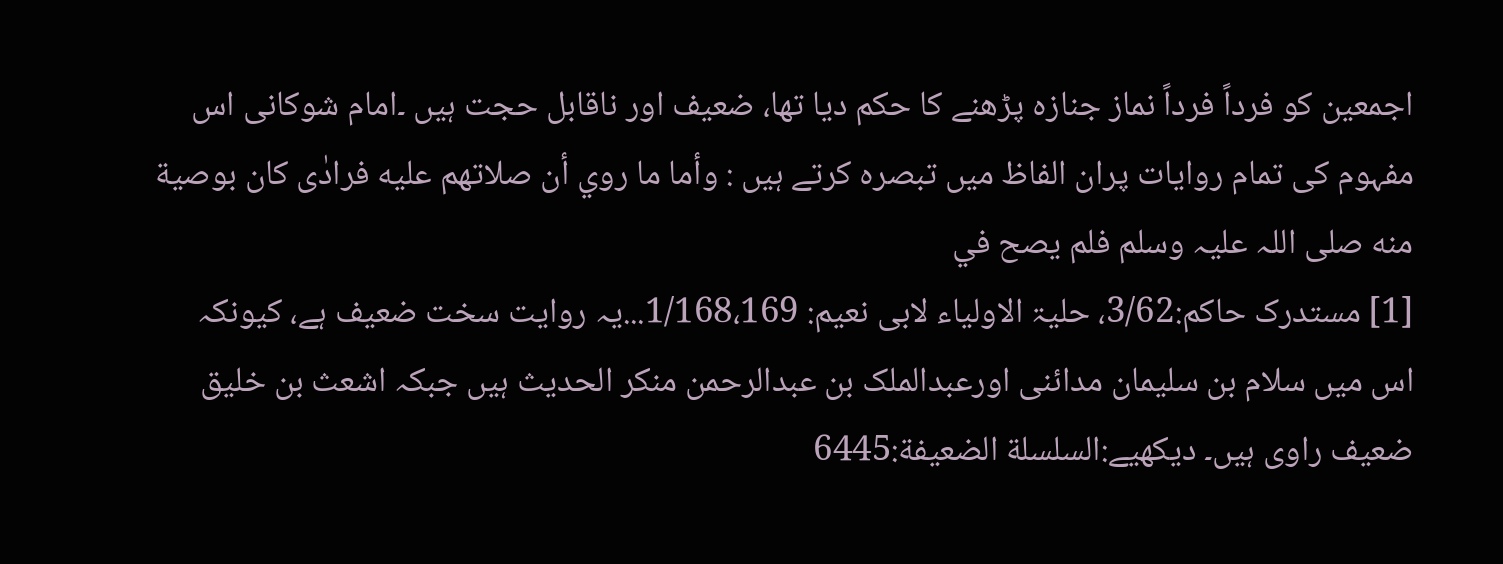اجمعین کو فرداً فرداً نماز جنازہ پڑھنے کا حکم دیا تھا، ضعیف اور ناقابل حجت ہیں ۔امام شوکانی اس مفہوم کی تمام روایات پران الفاظ میں تبصرہ کرتے ہیں : وأما ما روي أن صلاتهم علیه فرادٰی کان بوصية منه صلی اللہ علیہ وسلم فلم یصح في
[1] مستدرک حاکم:3/62، حلیۃ الاولیاء لابی نعیم: 1/168،169...یہ روایت سخت ضعیف ہے، کیونکہ اس میں سلام بن سلیمان مدائنی اورعبدالملک بن عبدالرحمن منکر الحدیث ہیں جبکہ اشعث بن خلیق ضعیف راوی ہیں۔ دیکھیے:السلسلة الضعيفة:6445